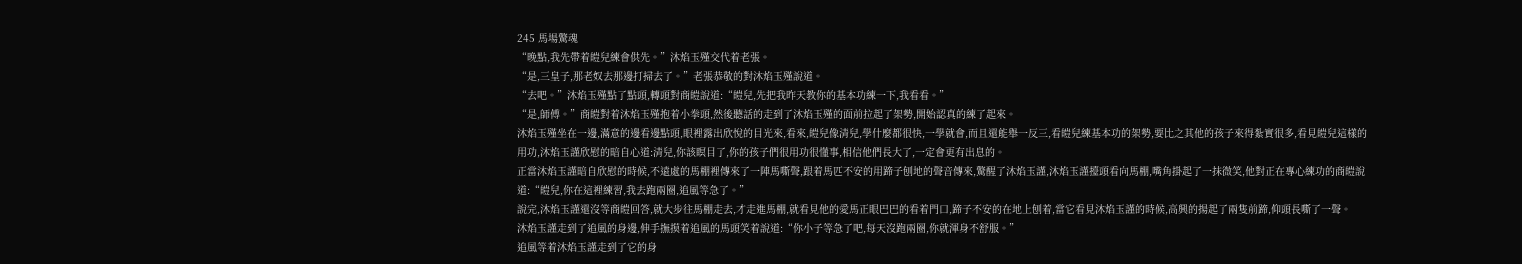245 馬場驚魂
“晚點,我先帶着皚兒練會供先。”沐焰玉殣交代着老張。
“是,三皇子,那老奴去那邊打掃去了。”老張恭敬的對沐焰玉殣說道。
“去吧。”沐焰玉殣點了點頭,轉頭對商皚說道:“皚兒,先把我昨天教你的基本功練一下,我看看。”
“是,師傅。”商皚對着沐焰玉殣抱着小拳頭,然後聽話的走到了沐焰玉殣的面前拉起了架勢,開始認真的練了起來。
沐焰玉殣坐在一邊,滿意的邊看邊點頭,眼裡露出欣悅的目光來,看來,皚兒像清兒,學什麼都很快,一學就會,而且還能舉一反三,看皚兒練基本功的架勢,要比之其他的孩子來得紮實很多,看見皚兒這樣的用功,沐焰玉謹欣慰的暗自心道:清兒,你該瞑目了,你的孩子們很用功很懂事,相信他們長大了,一定會更有出息的。
正當沐焰玉謹暗自欣慰的時候,不遠處的馬棚裡傳來了一陣馬嘶聲,跟着馬匹不安的用蹄子刨地的聲音傳來,驚醒了沐焰玉謹,沐焰玉謹擡頭看向馬棚,嘴角掛起了一抹微笑,他對正在專心練功的商皚說道:“皚兒,你在這裡練習,我去跑兩圈,追風等急了。”
說完,沐焰玉謹還沒等商皚回答,就大步往馬棚走去,才走進馬棚,就看見他的愛馬正眼巴巴的看着門口,蹄子不安的在地上刨着,當它看見沐焰玉謹的時候,高興的揚起了兩隻前蹄,仰頭長嘶了一聲。
沐焰玉謹走到了追風的身邊,伸手撫摸着追風的馬頭笑着說道:“你小子等急了吧,每天沒跑兩圈,你就渾身不舒服。”
追風等着沐焰玉謹走到了它的身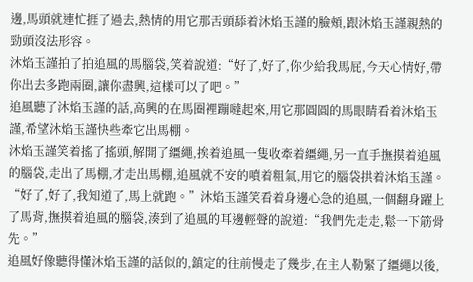邊,馬頭就連忙捱了過去,熱情的用它那舌頭舔着沐焰玉謹的臉頰,跟沐焰玉謹親熱的勁頭沒法形容。
沐焰玉謹拍了拍追風的馬腦袋,笑着說道:“好了,好了,你少給我馬屁,今天心情好,帶你出去多跑兩圈,讓你盡興,這樣可以了吧。”
追風聽了沐焰玉謹的話,高興的在馬圈裡蹦噠起來,用它那圓圓的馬眼睛看着沐焰玉謹,希望沐焰玉謹快些牽它出馬棚。
沐焰玉謹笑着搖了搖頭,解開了繮繩,挨着追風一隻收牽着繮繩,另一直手撫摸着追風的腦袋,走出了馬棚,才走出馬棚,追風就不安的噴着粗氣,用它的腦袋拱着沐焰玉謹。
“好了,好了,我知道了,馬上就跑。”沐焰玉謹笑看着身邊心急的追風,一個翻身躍上了馬背,撫摸着追風的腦袋,湊到了追風的耳邊輕聲的說道:“我們先走走,鬆一下筋骨先。”
追風好像聽得懂沐焰玉謹的話似的,鎮定的往前慢走了幾步,在主人勒緊了繮繩以後,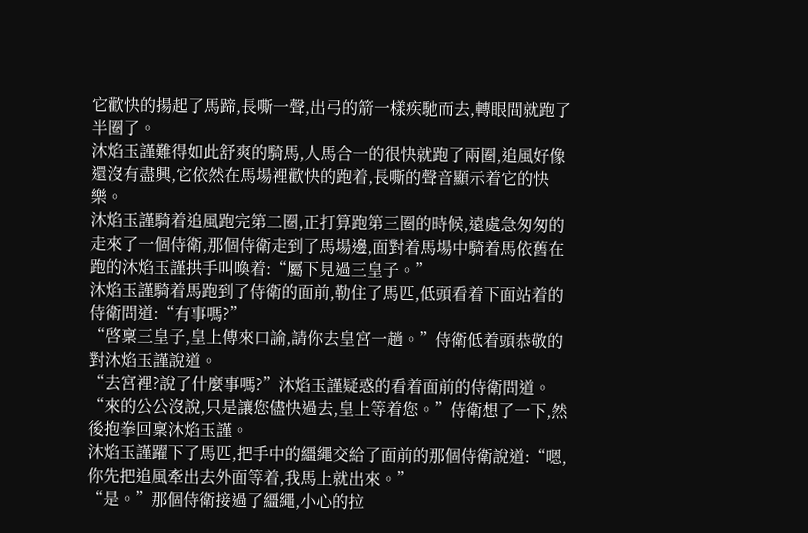它歡快的揚起了馬蹄,長嘶一聲,出弓的箭一樣疾馳而去,轉眼間就跑了半圈了。
沐焰玉謹難得如此舒爽的騎馬,人馬合一的很快就跑了兩圈,追風好像還沒有盡興,它依然在馬場裡歡快的跑着,長嘶的聲音顯示着它的快樂。
沐焰玉謹騎着追風跑完第二圈,正打算跑第三圈的時候,遠處急匆匆的走來了一個侍衛,那個侍衛走到了馬場邊,面對着馬場中騎着馬依舊在跑的沐焰玉謹拱手叫喚着:“屬下見過三皇子。”
沐焰玉謹騎着馬跑到了侍衛的面前,勒住了馬匹,低頭看着下面站着的侍衛問道:“有事嗎?”
“啓稟三皇子,皇上傳來口諭,請你去皇宮一趟。”侍衛低着頭恭敬的對沐焰玉謹說道。
“去宮裡?說了什麼事嗎?”沐焰玉謹疑惑的看着面前的侍衛問道。
“來的公公沒說,只是讓您儘快過去,皇上等着您。”侍衛想了一下,然後抱拳回稟沐焰玉謹。
沐焰玉謹躍下了馬匹,把手中的繮繩交給了面前的那個侍衛說道:“嗯,你先把追風牽出去外面等着,我馬上就出來。”
“是。”那個侍衛接過了繮繩,小心的拉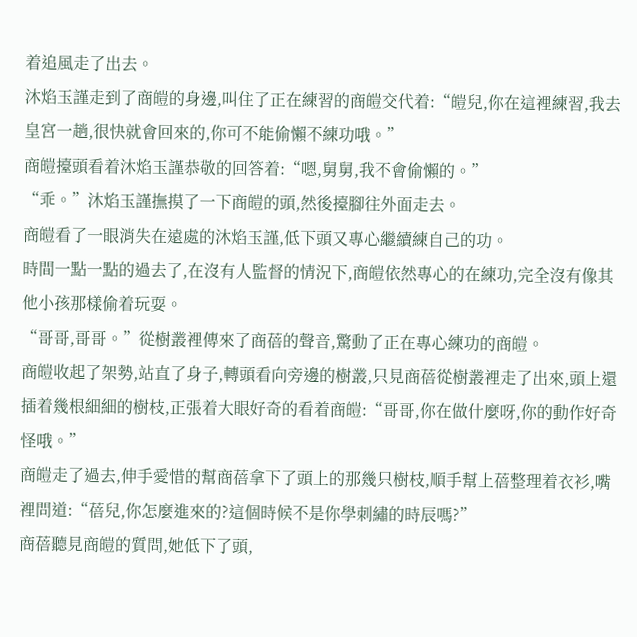着追風走了出去。
沐焰玉謹走到了商皚的身邊,叫住了正在練習的商皚交代着:“皚兒,你在這裡練習,我去皇宮一趟,很快就會回來的,你可不能偷懶不練功哦。”
商皚擡頭看着沐焰玉謹恭敬的回答着:“嗯,舅舅,我不會偷懶的。”
“乖。”沐焰玉謹撫摸了一下商皚的頭,然後擡腳往外面走去。
商皚看了一眼消失在遠處的沐焰玉謹,低下頭又專心繼續練自己的功。
時間一點一點的過去了,在沒有人監督的情況下,商皚依然專心的在練功,完全沒有像其他小孩那樣偷着玩耍。
“哥哥,哥哥。”從樹叢裡傳來了商蓓的聲音,驚動了正在專心練功的商皚。
商皚收起了架勢,站直了身子,轉頭看向旁邊的樹叢,只見商蓓從樹叢裡走了出來,頭上還插着幾根細細的樹枝,正張着大眼好奇的看着商皚:“哥哥,你在做什麼呀,你的動作好奇怪哦。”
商皚走了過去,伸手愛惜的幫商蓓拿下了頭上的那幾只樹枝,順手幫上蓓整理着衣衫,嘴裡問道:“蓓兒,你怎麼進來的?這個時候不是你學刺繡的時辰嗎?”
商蓓聽見商皚的質問,她低下了頭,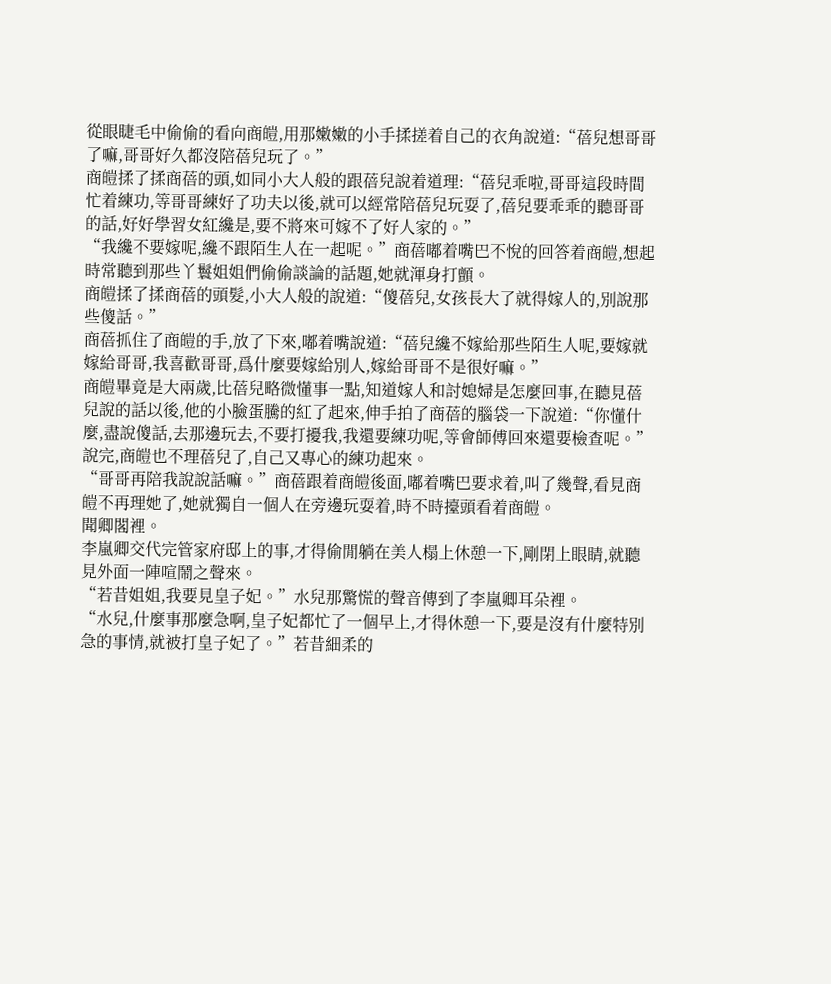從眼睫毛中偷偷的看向商皚,用那嫩嫩的小手揉搓着自己的衣角說道:“蓓兒想哥哥了嘛,哥哥好久都沒陪蓓兒玩了。”
商皚揉了揉商蓓的頭,如同小大人般的跟蓓兒說着道理:“蓓兒乖啦,哥哥這段時間忙着練功,等哥哥練好了功夫以後,就可以經常陪蓓兒玩耍了,蓓兒要乖乖的聽哥哥的話,好好學習女紅纔是,要不將來可嫁不了好人家的。”
“我纔不要嫁呢,纔不跟陌生人在一起呢。”商蓓嘟着嘴巴不悅的回答着商皚,想起時常聽到那些丫鬟姐姐們偷偷談論的話題,她就渾身打顫。
商皚揉了揉商蓓的頭髮,小大人般的說道:“傻蓓兒,女孩長大了就得嫁人的,別說那些傻話。”
商蓓抓住了商皚的手,放了下來,嘟着嘴說道:“蓓兒纔不嫁給那些陌生人呢,要嫁就嫁給哥哥,我喜歡哥哥,爲什麼要嫁給別人,嫁給哥哥不是很好嘛。”
商皚畢竟是大兩歲,比蓓兒略微懂事一點,知道嫁人和討媳婦是怎麼回事,在聽見蓓兒說的話以後,他的小臉蛋騰的紅了起來,伸手拍了商蓓的腦袋一下說道:“你懂什麼,盡說傻話,去那邊玩去,不要打擾我,我還要練功呢,等會師傅回來還要檢查呢。”說完,商皚也不理蓓兒了,自己又專心的練功起來。
“哥哥再陪我說說話嘛。”商蓓跟着商皚後面,嘟着嘴巴要求着,叫了幾聲,看見商皚不再理她了,她就獨自一個人在旁邊玩耍着,時不時擡頭看着商皚。
聞卿閣裡。
李嵐卿交代完管家府邸上的事,才得偷閒躺在美人榻上休憩一下,剛閉上眼睛,就聽見外面一陣喧鬧之聲來。
“若昔姐姐,我要見皇子妃。”水兒那驚慌的聲音傳到了李嵐卿耳朵裡。
“水兒,什麼事那麼急啊,皇子妃都忙了一個早上,才得休憩一下,要是沒有什麼特別急的事情,就被打皇子妃了。”若昔細柔的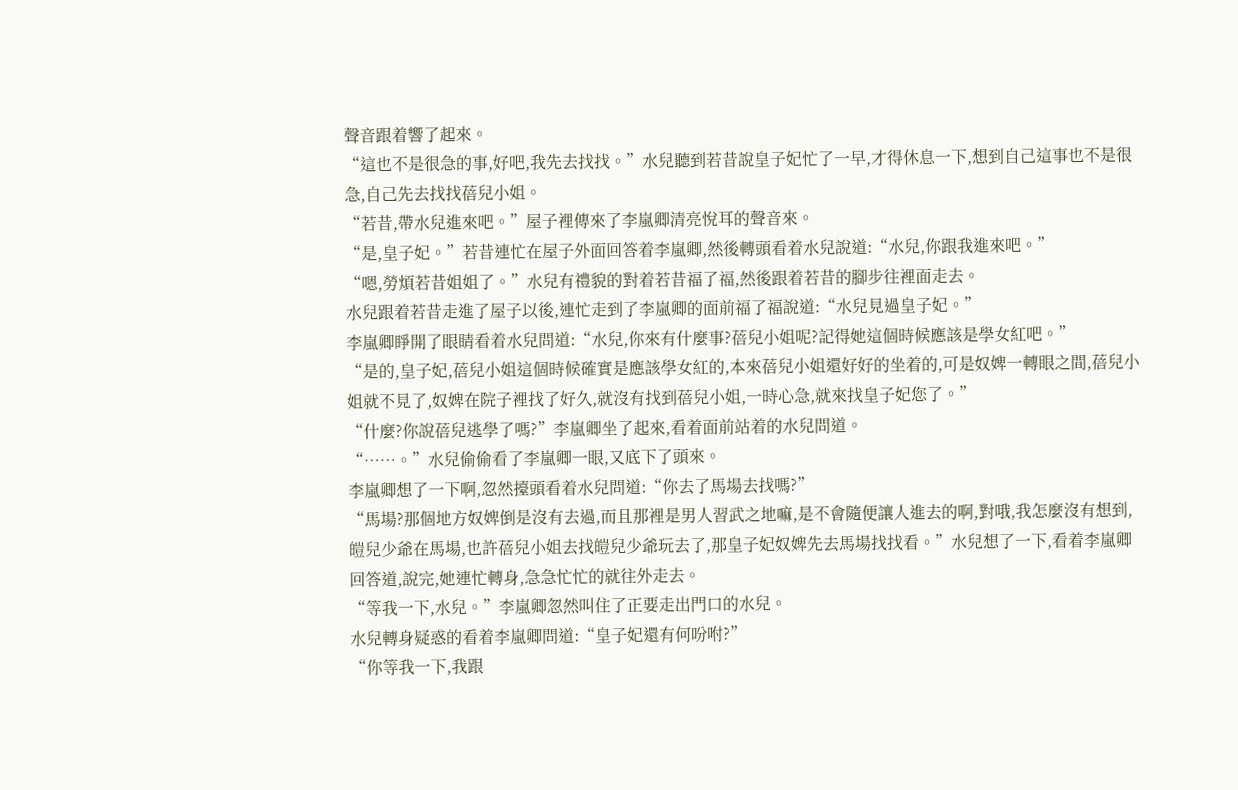聲音跟着響了起來。
“這也不是很急的事,好吧,我先去找找。”水兒聽到若昔說皇子妃忙了一早,才得休息一下,想到自己這事也不是很急,自己先去找找蓓兒小姐。
“若昔,帶水兒進來吧。”屋子裡傳來了李嵐卿清亮悅耳的聲音來。
“是,皇子妃。”若昔連忙在屋子外面回答着李嵐卿,然後轉頭看着水兒說道:“水兒,你跟我進來吧。”
“嗯,勞煩若昔姐姐了。”水兒有禮貌的對着若昔福了福,然後跟着若昔的腳步往裡面走去。
水兒跟着若昔走進了屋子以後,連忙走到了李嵐卿的面前福了福說道:“水兒見過皇子妃。”
李嵐卿睜開了眼睛看着水兒問道:“水兒,你來有什麼事?蓓兒小姐呢?記得她這個時候應該是學女紅吧。”
“是的,皇子妃,蓓兒小姐這個時候確實是應該學女紅的,本來蓓兒小姐還好好的坐着的,可是奴婢一轉眼之間,蓓兒小姐就不見了,奴婢在院子裡找了好久,就沒有找到蓓兒小姐,一時心急,就來找皇子妃您了。”
“什麼?你說蓓兒逃學了嗎?”李嵐卿坐了起來,看着面前站着的水兒問道。
“……。”水兒偷偷看了李嵐卿一眼,又底下了頭來。
李嵐卿想了一下啊,忽然擡頭看着水兒問道:“你去了馬場去找嗎?”
“馬場?那個地方奴婢倒是沒有去過,而且那裡是男人習武之地嘛,是不會隨便讓人進去的啊,對哦,我怎麼沒有想到,皚兒少爺在馬場,也許蓓兒小姐去找皚兒少爺玩去了,那皇子妃奴婢先去馬場找找看。”水兒想了一下,看着李嵐卿回答道,說完,她連忙轉身,急急忙忙的就往外走去。
“等我一下,水兒。”李嵐卿忽然叫住了正要走出門口的水兒。
水兒轉身疑惑的看着李嵐卿問道:“皇子妃還有何吩咐?”
“你等我一下,我跟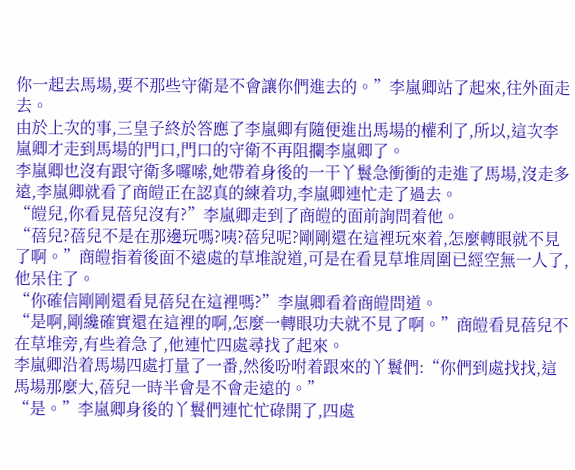你一起去馬場,要不那些守衛是不會讓你們進去的。”李嵐卿站了起來,往外面走去。
由於上次的事,三皇子終於答應了李嵐卿有隨便進出馬場的權利了,所以,這次李嵐卿才走到馬場的門口,門口的守衛不再阻攔李嵐卿了。
李嵐卿也沒有跟守衛多囉嗦,她帶着身後的一干丫鬟急衝衝的走進了馬場,沒走多遠,李嵐卿就看了商皚正在認真的練着功,李嵐卿連忙走了過去。
“皚兒,你看見蓓兒沒有?”李嵐卿走到了商皚的面前詢問着他。
“蓓兒?蓓兒不是在那邊玩嗎?咦?蓓兒呢?剛剛還在這裡玩來着,怎麼轉眼就不見了啊。”商皚指着後面不遠處的草堆說道,可是在看見草堆周圍已經空無一人了,他呆住了。
“你確信剛剛還看見蓓兒在這裡嗎?”李嵐卿看着商皚問道。
“是啊,剛纔確實還在這裡的啊,怎麼一轉眼功夫就不見了啊。”商皚看見蓓兒不在草堆旁,有些着急了,他連忙四處尋找了起來。
李嵐卿沿着馬場四處打量了一番,然後吩咐着跟來的丫鬟們:“你們到處找找,這馬場那麼大,蓓兒一時半會是不會走遠的。”
“是。”李嵐卿身後的丫鬟們連忙忙碌開了,四處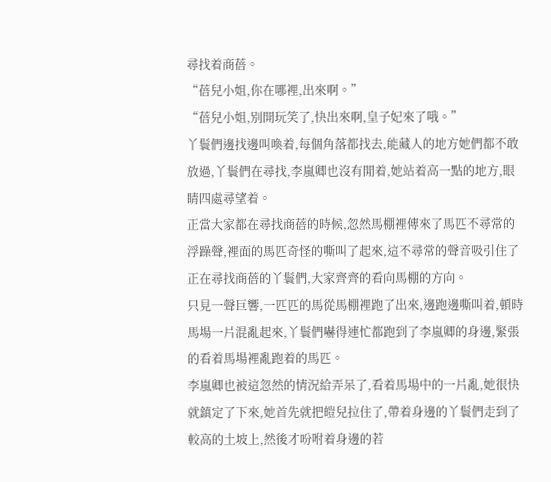尋找着商蓓。
“蓓兒小姐,你在哪裡,出來啊。”
“蓓兒小姐,別開玩笑了,快出來啊,皇子妃來了哦。”
丫鬟們邊找邊叫喚着,每個角落都找去,能藏人的地方她們都不敢放過,丫鬟們在尋找,李嵐卿也沒有閒着,她站着高一點的地方,眼睛四處尋望着。
正當大家都在尋找商蓓的時候,忽然馬棚裡傳來了馬匹不尋常的浮躁聲,裡面的馬匹奇怪的嘶叫了起來,這不尋常的聲音吸引住了正在尋找商蓓的丫鬟們,大家齊齊的看向馬棚的方向。
只見一聲巨響,一匹匹的馬從馬棚裡跑了出來,邊跑邊嘶叫着,頓時馬場一片混亂起來,丫鬟們嚇得連忙都跑到了李嵐卿的身邊,緊張的看着馬場裡亂跑着的馬匹。
李嵐卿也被這忽然的情況給弄呆了,看着馬場中的一片亂,她很快就鎮定了下來,她首先就把皚兒拉住了,帶着身邊的丫鬟們走到了較高的土坡上,然後才吩咐着身邊的若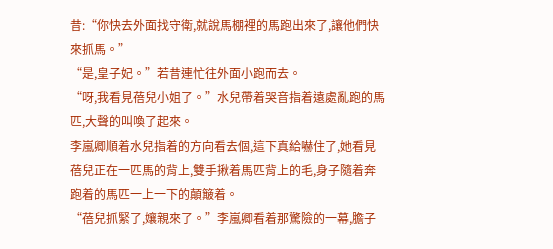昔:“你快去外面找守衛,就說馬棚裡的馬跑出來了,讓他們快來抓馬。”
“是,皇子妃。”若昔連忙往外面小跑而去。
“呀,我看見蓓兒小姐了。”水兒帶着哭音指着遠處亂跑的馬匹,大聲的叫喚了起來。
李嵐卿順着水兒指着的方向看去個,這下真給嚇住了,她看見蓓兒正在一匹馬的背上,雙手揪着馬匹背上的毛,身子隨着奔跑着的馬匹一上一下的顛簸着。
“蓓兒抓緊了,孃親來了。”李嵐卿看着那驚險的一幕,膽子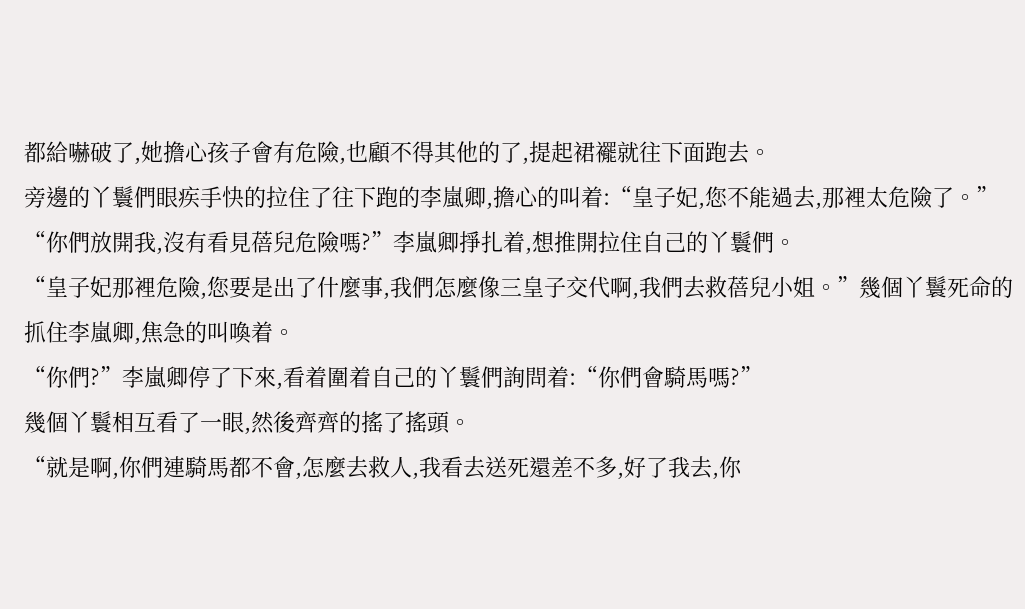都給嚇破了,她擔心孩子會有危險,也顧不得其他的了,提起裙襬就往下面跑去。
旁邊的丫鬟們眼疾手快的拉住了往下跑的李嵐卿,擔心的叫着:“皇子妃,您不能過去,那裡太危險了。”
“你們放開我,沒有看見蓓兒危險嗎?”李嵐卿掙扎着,想推開拉住自己的丫鬟們。
“皇子妃那裡危險,您要是出了什麼事,我們怎麼像三皇子交代啊,我們去救蓓兒小姐。”幾個丫鬟死命的抓住李嵐卿,焦急的叫喚着。
“你們?”李嵐卿停了下來,看着圍着自己的丫鬟們詢問着:“你們會騎馬嗎?”
幾個丫鬟相互看了一眼,然後齊齊的搖了搖頭。
“就是啊,你們連騎馬都不會,怎麼去救人,我看去送死還差不多,好了我去,你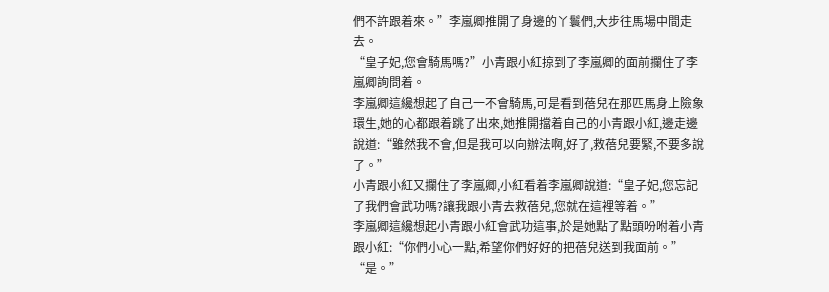們不許跟着來。”李嵐卿推開了身邊的丫鬟們,大步往馬場中間走去。
“皇子妃,您會騎馬嗎?”小青跟小紅掠到了李嵐卿的面前攔住了李嵐卿詢問着。
李嵐卿這纔想起了自己一不會騎馬,可是看到蓓兒在那匹馬身上險象環生,她的心都跟着跳了出來,她推開擋着自己的小青跟小紅,邊走邊說道:“雖然我不會,但是我可以向辦法啊,好了,救蓓兒要緊,不要多說了。”
小青跟小紅又攔住了李嵐卿,小紅看着李嵐卿說道:“皇子妃,您忘記了我們會武功嗎?讓我跟小青去救蓓兒,您就在這裡等着。”
李嵐卿這纔想起小青跟小紅會武功這事,於是她點了點頭吩咐着小青跟小紅:“你們小心一點,希望你們好好的把蓓兒送到我面前。”
“是。”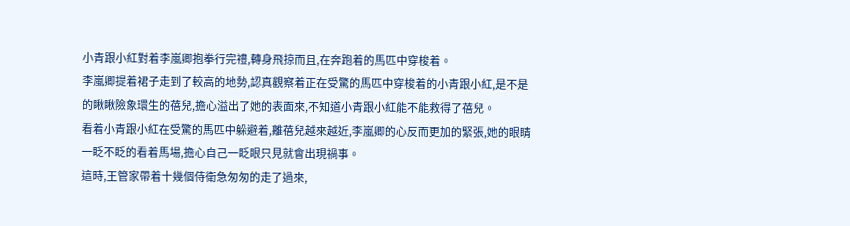小青跟小紅對着李嵐卿抱拳行完禮,轉身飛掠而且,在奔跑着的馬匹中穿梭着。
李嵐卿提着裙子走到了較高的地勢,認真觀察着正在受驚的馬匹中穿梭着的小青跟小紅,是不是的瞅瞅險象環生的蓓兒,擔心溢出了她的表面來,不知道小青跟小紅能不能救得了蓓兒。
看着小青跟小紅在受驚的馬匹中躲避着,離蓓兒越來越近,李嵐卿的心反而更加的緊張,她的眼睛一眨不眨的看着馬場,擔心自己一眨眼只見就會出現禍事。
這時,王管家帶着十幾個侍衛急匆匆的走了過來,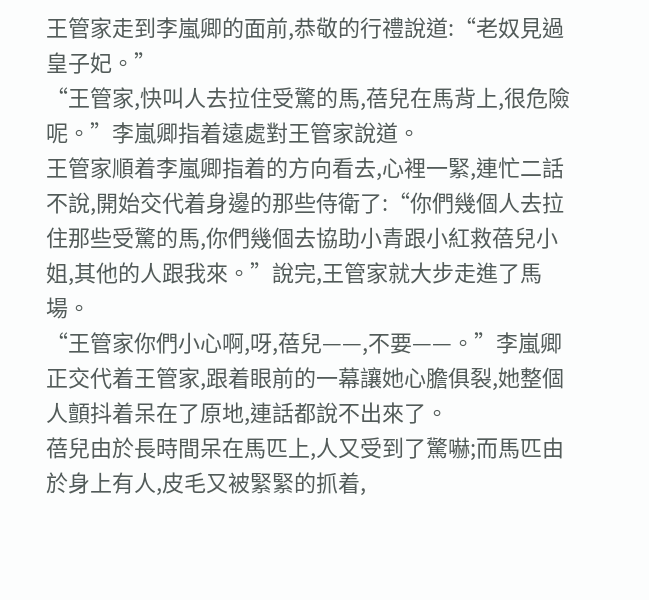王管家走到李嵐卿的面前,恭敬的行禮說道:“老奴見過皇子妃。”
“王管家,快叫人去拉住受驚的馬,蓓兒在馬背上,很危險呢。”李嵐卿指着遠處對王管家說道。
王管家順着李嵐卿指着的方向看去,心裡一緊,連忙二話不說,開始交代着身邊的那些侍衛了:“你們幾個人去拉住那些受驚的馬,你們幾個去協助小青跟小紅救蓓兒小姐,其他的人跟我來。”說完,王管家就大步走進了馬場。
“王管家你們小心啊,呀,蓓兒——,不要——。”李嵐卿正交代着王管家,跟着眼前的一幕讓她心膽俱裂,她整個人顫抖着呆在了原地,連話都說不出來了。
蓓兒由於長時間呆在馬匹上,人又受到了驚嚇;而馬匹由於身上有人,皮毛又被緊緊的抓着,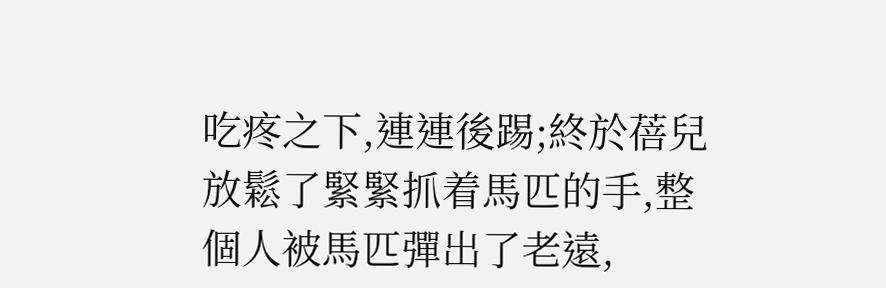吃疼之下,連連後踢;終於蓓兒放鬆了緊緊抓着馬匹的手,整個人被馬匹彈出了老遠,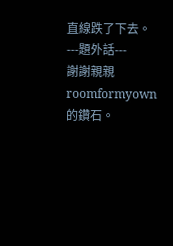直線跌了下去。
---題外話---
謝謝親親roomformyown的鑽石。